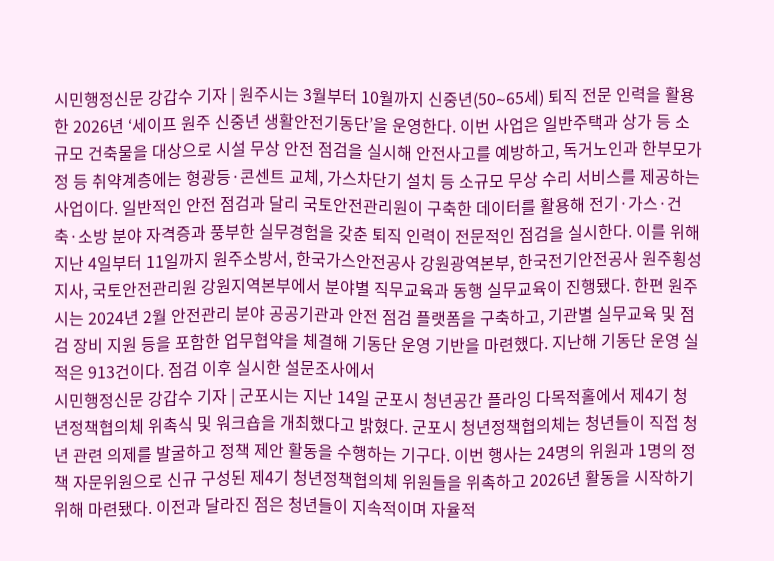시민행정신문 강갑수 기자 | 원주시는 3월부터 10월까지 신중년(50∼65세) 퇴직 전문 인력을 활용한 2026년 ‘세이프 원주 신중년 생활안전기동단’을 운영한다. 이번 사업은 일반주택과 상가 등 소규모 건축물을 대상으로 시설 무상 안전 점검을 실시해 안전사고를 예방하고, 독거노인과 한부모가정 등 취약계층에는 형광등·콘센트 교체, 가스차단기 설치 등 소규모 무상 수리 서비스를 제공하는 사업이다. 일반적인 안전 점검과 달리 국토안전관리원이 구축한 데이터를 활용해 전기·가스·건축·소방 분야 자격증과 풍부한 실무경험을 갖춘 퇴직 인력이 전문적인 점검을 실시한다. 이를 위해 지난 4일부터 11일까지 원주소방서, 한국가스안전공사 강원광역본부, 한국전기안전공사 원주횡성지사, 국토안전관리원 강원지역본부에서 분야별 직무교육과 동행 실무교육이 진행됐다. 한편 원주시는 2024년 2월 안전관리 분야 공공기관과 안전 점검 플랫폼을 구축하고, 기관별 실무교육 및 점검 장비 지원 등을 포함한 업무협약을 체결해 기동단 운영 기반을 마련했다. 지난해 기동단 운영 실적은 913건이다. 점검 이후 실시한 설문조사에서
시민행정신문 강갑수 기자 | 군포시는 지난 14일 군포시 청년공간 플라잉 다목적홀에서 제4기 청년정책협의체 위촉식 및 워크숍을 개최했다고 밝혔다. 군포시 청년정책협의체는 청년들이 직접 청년 관련 의제를 발굴하고 정책 제안 활동을 수행하는 기구다. 이번 행사는 24명의 위원과 1명의 정책 자문위원으로 신규 구성된 제4기 청년정책협의체 위원들을 위촉하고 2026년 활동을 시작하기 위해 마련됐다. 이전과 달라진 점은 청년들이 지속적이며 자율적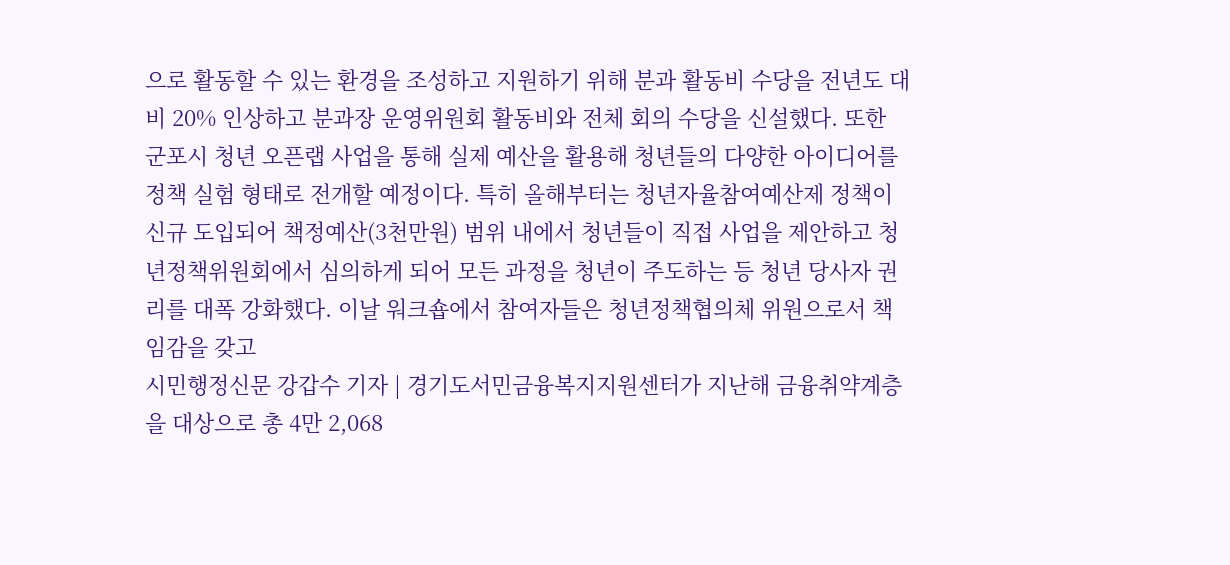으로 활동할 수 있는 환경을 조성하고 지원하기 위해 분과 활동비 수당을 전년도 대비 20% 인상하고 분과장 운영위원회 활동비와 전체 회의 수당을 신설했다. 또한 군포시 청년 오픈랩 사업을 통해 실제 예산을 활용해 청년들의 다양한 아이디어를 정책 실험 형태로 전개할 예정이다. 특히 올해부터는 청년자율참여예산제 정책이 신규 도입되어 책정예산(3천만원) 범위 내에서 청년들이 직접 사업을 제안하고 청년정책위원회에서 심의하게 되어 모든 과정을 청년이 주도하는 등 청년 당사자 권리를 대폭 강화했다. 이날 워크숍에서 참여자들은 청년정책협의체 위원으로서 책임감을 갖고
시민행정신문 강갑수 기자 | 경기도서민금융복지지원센터가 지난해 금융취약계층을 대상으로 총 4만 2,068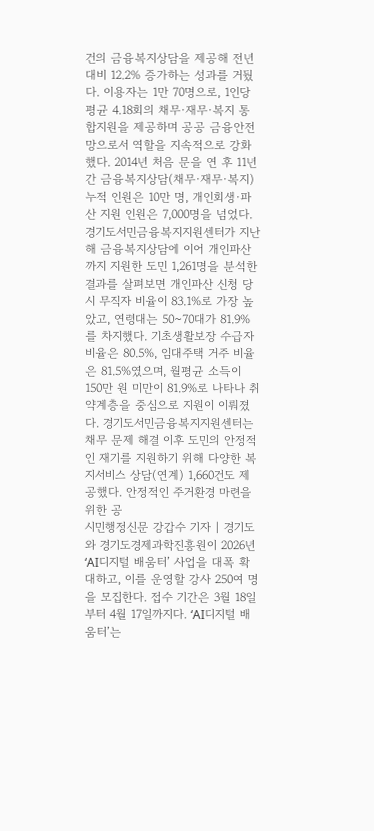건의 금융복지상담을 제공해 전년 대비 12.2% 증가하는 성과를 거뒀다. 이용자는 1만 70명으로, 1인당 평균 4.18회의 채무·재무·복지 통합지원을 제공하며 공공 금융안전망으로서 역할을 지속적으로 강화했다. 2014년 처음 문을 연 후 11년간 금융복지상담(채무·재무·복지) 누적 인원은 10만 명, 개인회생·파산 지원 인원은 7,000명을 넘었다. 경기도서민금융복지지원센터가 지난해 금융복지상담에 이어 개인파산까지 지원한 도민 1,261명을 분석한 결과를 살펴보면 개인파산 신청 당시 무직자 비율이 83.1%로 가장 높았고, 연령대는 50~70대가 81.9%를 차지했다. 기초생활보장 수급자 비율은 80.5%, 임대주택 거주 비율은 81.5%였으며, 월평균 소득이 150만 원 미만이 81.9%로 나타나 취약계층을 중심으로 지원이 이뤄졌다. 경기도서민금융복지지원센터는 채무 문제 해결 이후 도민의 안정적인 재기를 지원하기 위해 다양한 복지서비스 상담(연계) 1,660건도 제공했다. 안정적인 주거환경 마련을 위한 공
시민행정신문 강갑수 기자 | 경기도와 경기도경제과학진흥원이 2026년 ‘AI디지털 배움터’ 사업을 대폭 확대하고, 이를 운영할 강사 250여 명을 모집한다. 접수 기간은 3월 18일부터 4월 17일까지다. ‘AI디지털 배움터’는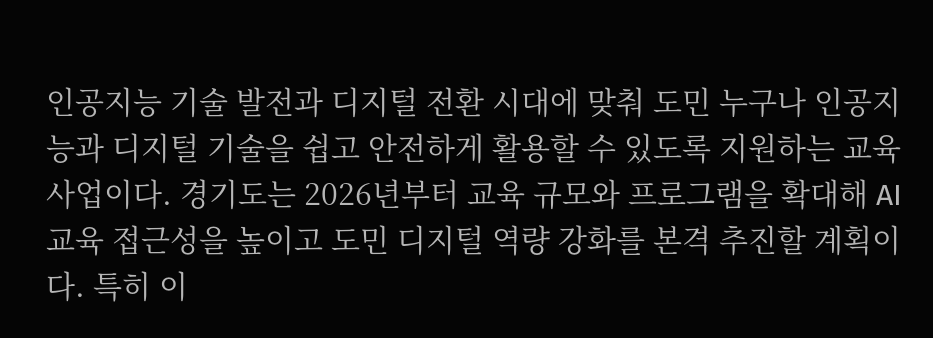인공지능 기술 발전과 디지털 전환 시대에 맞춰 도민 누구나 인공지능과 디지털 기술을 쉽고 안전하게 활용할 수 있도록 지원하는 교육 사업이다. 경기도는 2026년부터 교육 규모와 프로그램을 확대해 AI 교육 접근성을 높이고 도민 디지털 역량 강화를 본격 추진할 계획이다. 특히 이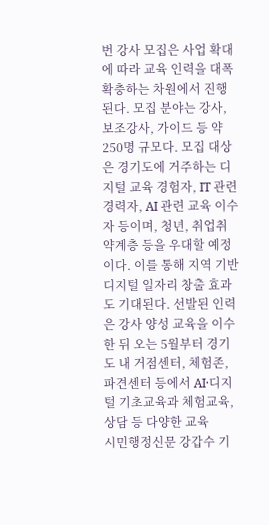번 강사 모집은 사업 확대에 따라 교육 인력을 대폭 확충하는 차원에서 진행된다. 모집 분야는 강사, 보조강사, 가이드 등 약 250명 규모다. 모집 대상은 경기도에 거주하는 디지털 교육 경험자, IT 관련 경력자, AI 관련 교육 이수자 등이며, 청년, 취업취약계층 등을 우대할 예정이다. 이를 통해 지역 기반 디지털 일자리 창출 효과도 기대된다. 선발된 인력은 강사 양성 교육을 이수한 뒤 오는 5월부터 경기도 내 거점센터, 체험존, 파견센터 등에서 AI·디지털 기초교육과 체험교육, 상담 등 다양한 교육
시민행정신문 강갑수 기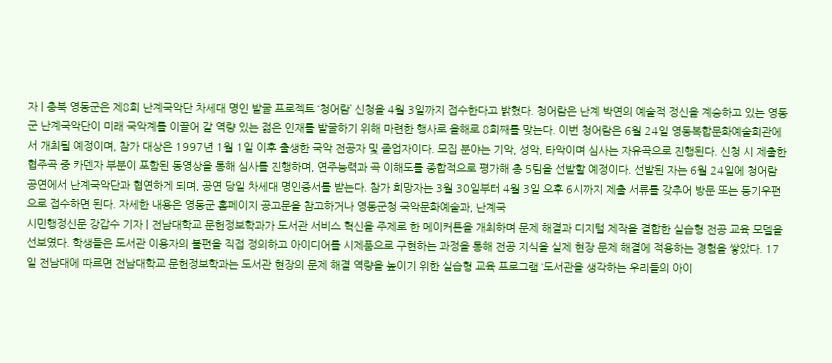자 | 충북 영동군은 제8회 난계국악단 차세대 명인 발굴 프로젝트 ‘청어람’ 신청을 4월 3일까지 접수한다고 밝혔다. 청어람은 난계 박연의 예술적 정신을 계승하고 있는 영동군 난계국악단이 미래 국악계를 이끌어 갈 역량 있는 젊은 인재를 발굴하기 위해 마련한 행사로 올해로 8회째를 맞는다. 이번 청어람은 6월 24일 영동복합문화예술회관에서 개최될 예정이며, 참가 대상은 1997년 1월 1일 이후 출생한 국악 전공자 및 졸업자이다. 모집 분야는 기악, 성악, 타악이며 심사는 자유곡으로 진행된다. 신청 시 제출한 협주곡 중 카덴자 부분이 포함된 동영상을 통해 심사를 진행하며, 연주능력과 곡 이해도를 종합적으로 평가해 총 5팀을 선발할 예정이다. 선발된 자는 6월 24일에 청어람 공연에서 난계국악단과 협연하게 되며, 공연 당일 차세대 명인증서를 받는다. 참가 희망자는 3월 30일부터 4월 3일 오후 6시까지 제출 서류를 갖추어 방문 또는 등기우편으로 접수하면 된다. 자세한 내용은 영동군 홈페이지 공고문을 참고하거나 영동군청 국악문화예술과, 난계국
시민행정신문 강갑수 기자 | 전남대학교 문헌정보학과가 도서관 서비스 혁신을 주제로 한 메이커톤을 개최하며 문제 해결과 디지털 제작을 결합한 실습형 전공 교육 모델을 선보였다. 학생들은 도서관 이용자의 불편을 직접 정의하고 아이디어를 시제품으로 구현하는 과정을 통해 전공 지식을 실제 현장 문제 해결에 적용하는 경험을 쌓았다. 17일 전남대에 따르면 전남대학교 문헌정보학과는 도서관 현장의 문제 해결 역량을 높이기 위한 실습형 교육 프로그램 ‘도서관을 생각하는 우리들의 아이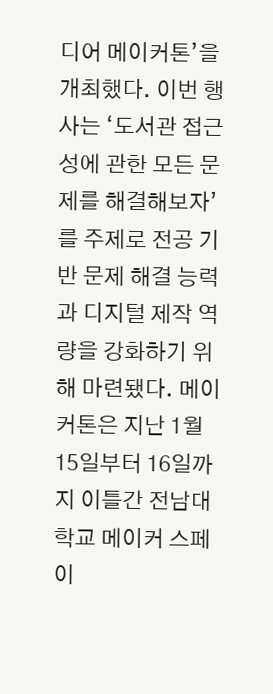디어 메이커톤’을 개최했다. 이번 행사는 ‘도서관 접근성에 관한 모든 문제를 해결해보자’를 주제로 전공 기반 문제 해결 능력과 디지털 제작 역량을 강화하기 위해 마련됐다. 메이커톤은 지난 1월 15일부터 16일까지 이틀간 전남대학교 메이커 스페이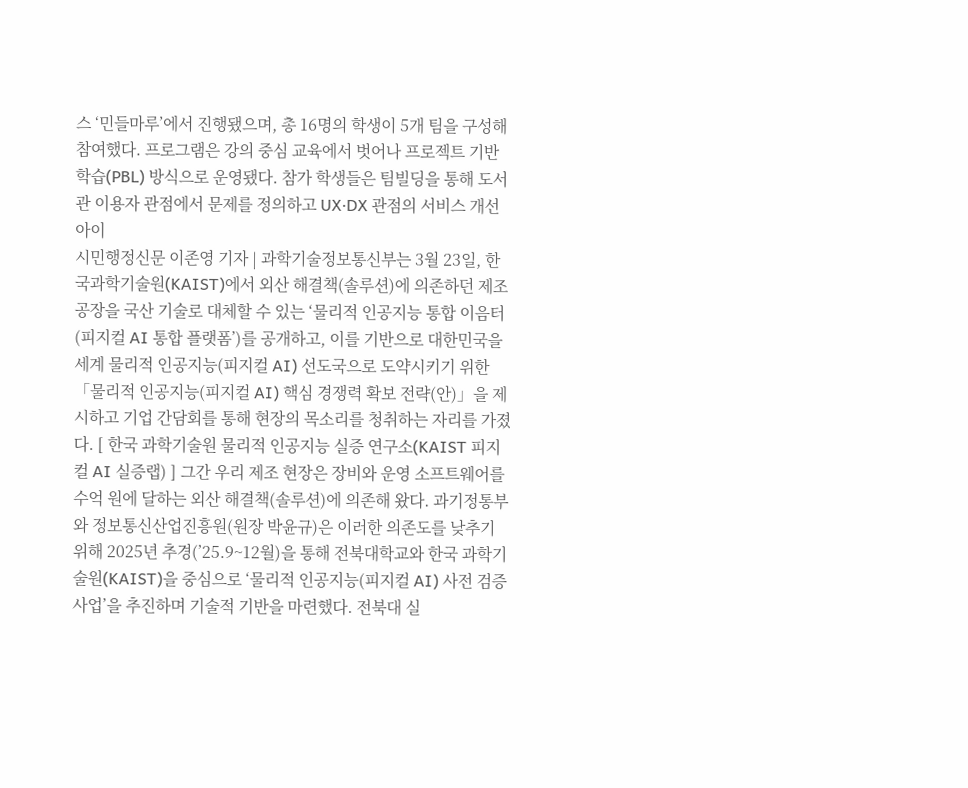스 ‘민들마루’에서 진행됐으며, 총 16명의 학생이 5개 팀을 구성해 참여했다. 프로그램은 강의 중심 교육에서 벗어나 프로젝트 기반 학습(PBL) 방식으로 운영됐다. 참가 학생들은 팀빌딩을 통해 도서관 이용자 관점에서 문제를 정의하고 UX·DX 관점의 서비스 개선 아이
시민행정신문 이존영 기자 | 과학기술정보통신부는 3월 23일, 한국과학기술원(KAIST)에서 외산 해결책(솔루션)에 의존하던 제조공장을 국산 기술로 대체할 수 있는 ‘물리적 인공지능 통합 이음터(피지컬 AI 통합 플랫폼’)를 공개하고, 이를 기반으로 대한민국을 세계 물리적 인공지능(피지컬 AI) 선도국으로 도약시키기 위한 「물리적 인공지능(피지컬 AI) 핵심 경쟁력 확보 전략(안)」을 제시하고 기업 간담회를 통해 현장의 목소리를 청취하는 자리를 가졌다. [ 한국 과학기술원 물리적 인공지능 실증 연구소(KAIST 피지컬 AI 실증랩) ] 그간 우리 제조 현장은 장비와 운영 소프트웨어를 수억 원에 달하는 외산 해결책(솔루션)에 의존해 왔다. 과기정통부와 정보통신산업진흥원(원장 박윤규)은 이러한 의존도를 낮추기 위해 2025년 추경(’25.9~12월)을 통해 전북대학교와 한국 과학기술원(KAIST)을 중심으로 ‘물리적 인공지능(피지컬 AI) 사전 검증 사업’을 추진하며 기술적 기반을 마련했다. 전북대 실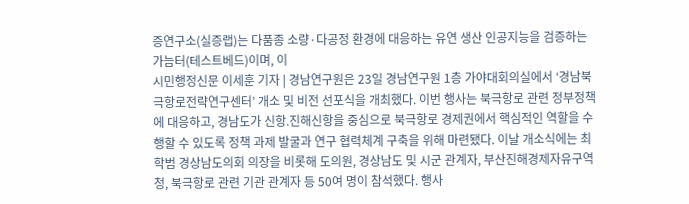증연구소(실증랩)는 다품종 소량·다공정 환경에 대응하는 유연 생산 인공지능을 검증하는 가늠터(테스트베드)이며, 이
시민행정신문 이세훈 기자 | 경남연구원은 23일 경남연구원 1층 가야대회의실에서 ‘경남북극항로전략연구센터’ 개소 및 비전 선포식을 개최했다. 이번 행사는 북극항로 관련 정부정책에 대응하고, 경남도가 신항․진해신항을 중심으로 북극항로 경제권에서 핵심적인 역할을 수행할 수 있도록 정책 과제 발굴과 연구 협력체계 구축을 위해 마련됐다. 이날 개소식에는 최학범 경상남도의회 의장을 비롯해 도의원, 경상남도 및 시군 관계자, 부산진해경제자유구역청, 북극항로 관련 기관 관계자 등 50여 명이 참석했다. 행사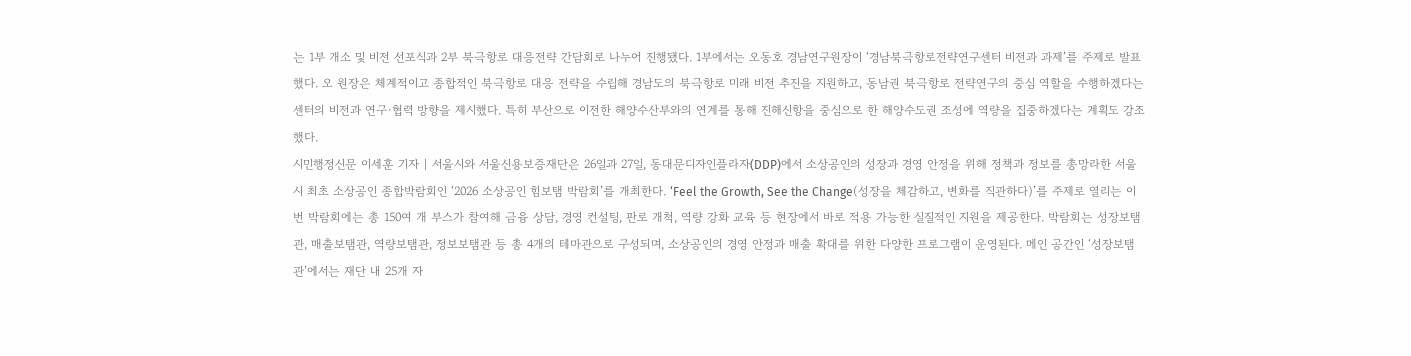는 1부 개소 및 비전 선포식과 2부 북극항로 대응전략 간담회로 나누어 진행됐다. 1부에서는 오동호 경남연구원장이 ‘경남북극항로전략연구센터 비전과 과제’를 주제로 발표했다. 오 원장은 체계적이고 종합적인 북극항로 대응 전략을 수립해 경남도의 북극항로 미래 비전 추진을 지원하고, 동남권 북극항로 전략연구의 중심 역할을 수행하겠다는 센터의 비전과 연구·협력 방향을 제시했다. 특히 부산으로 이전한 해양수산부와의 연계를 통해 진해신항을 중심으로 한 해양수도권 조성에 역량을 집중하겠다는 계획도 강조했다.
시민행정신문 이세훈 기자 | 서울시와 서울신용보증재단은 26일과 27일, 동대문디자인플라자(DDP)에서 소상공인의 성장과 경영 안정을 위해 정책과 정보를 총망라한 서울시 최초 소상공인 종합박람회인 ‘2026 소상공인 힘보탬 박람회’를 개최한다. ‘Feel the Growth, See the Change(성장을 체감하고, 변화를 직관하다)’를 주제로 열리는 이번 박람회에는 총 150여 개 부스가 참여해 금융 상담, 경영 컨설팅, 판로 개척, 역량 강화 교육 등 현장에서 바로 적용 가능한 실질적인 지원을 제공한다. 박람회는 성장보탬관, 매출보탬관, 역량보탬관, 정보보탬관 등 총 4개의 테마관으로 구성되며, 소상공인의 경영 안정과 매출 확대를 위한 다양한 프로그램이 운영된다. 메인 공간인 ‘성장보탬관’에서는 재단 내 25개 자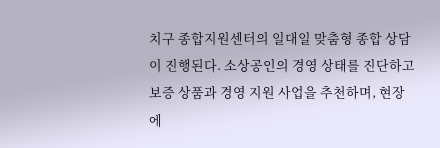치구 종합지원센터의 일대일 맞춤형 종합 상담이 진행된다. 소상공인의 경영 상태를 진단하고 보증 상품과 경영 지원 사업을 추천하며, 현장에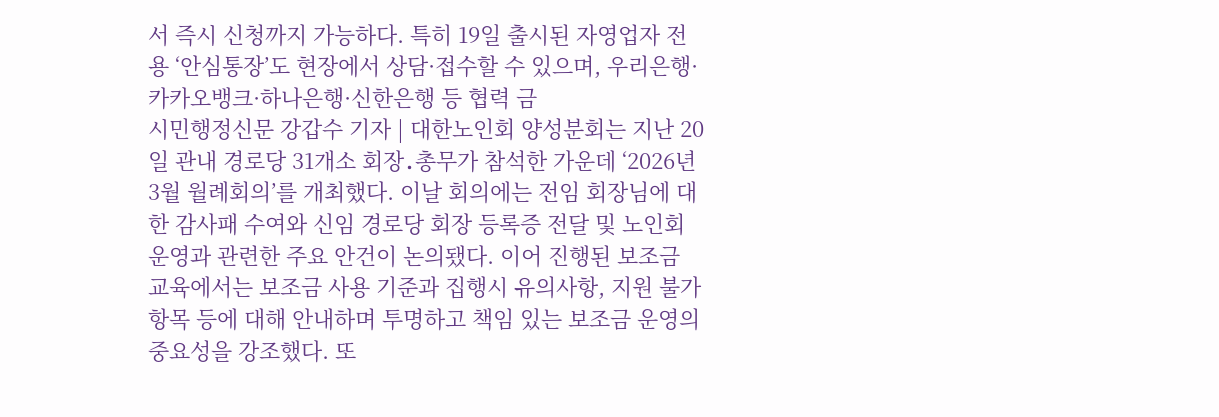서 즉시 신청까지 가능하다. 특히 19일 출시된 자영업자 전용 ‘안심통장’도 현장에서 상담·접수할 수 있으며, 우리은행·카카오뱅크·하나은행·신한은행 등 협력 금
시민행정신문 강갑수 기자 | 대한노인회 양성분회는 지난 20일 관내 경로당 31개소 회장․총무가 참석한 가운데 ‘2026년 3월 월례회의’를 개최했다. 이날 회의에는 전임 회장님에 대한 감사패 수여와 신임 경로당 회장 등록증 전달 및 노인회 운영과 관련한 주요 안건이 논의됐다. 이어 진행된 보조금 교육에서는 보조금 사용 기준과 집행시 유의사항, 지원 불가 항목 등에 대해 안내하며 투명하고 책임 있는 보조금 운영의 중요성을 강조했다. 또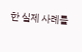한 실제 사례를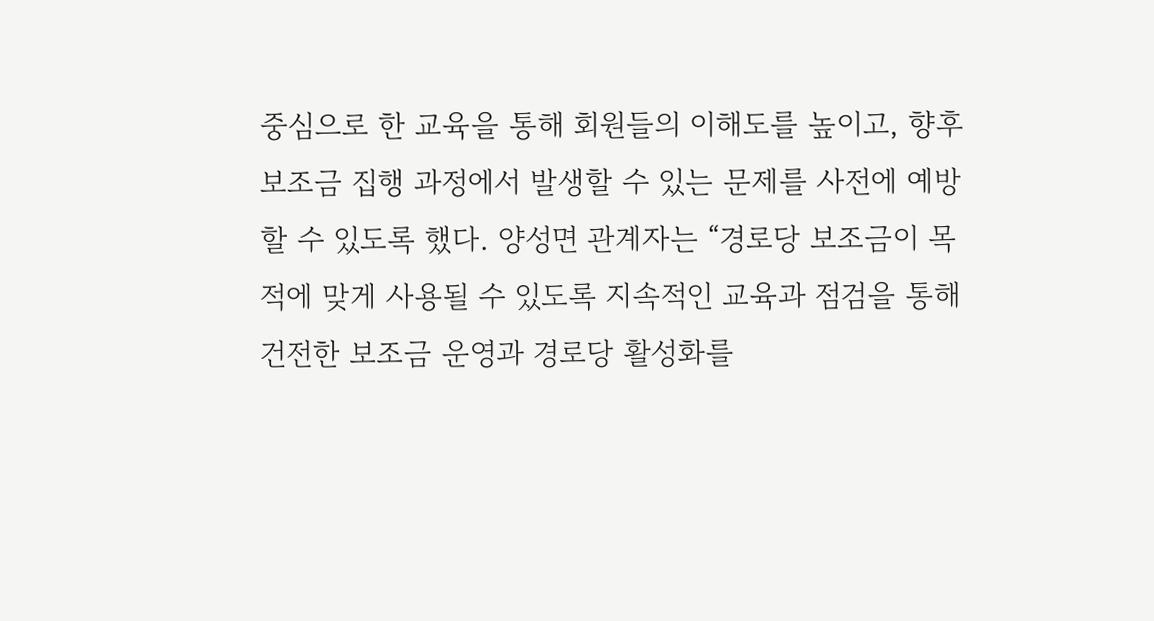중심으로 한 교육을 통해 회원들의 이해도를 높이고, 향후 보조금 집행 과정에서 발생할 수 있는 문제를 사전에 예방할 수 있도록 했다. 양성면 관계자는 “경로당 보조금이 목적에 맞게 사용될 수 있도록 지속적인 교육과 점검을 통해 건전한 보조금 운영과 경로당 활성화를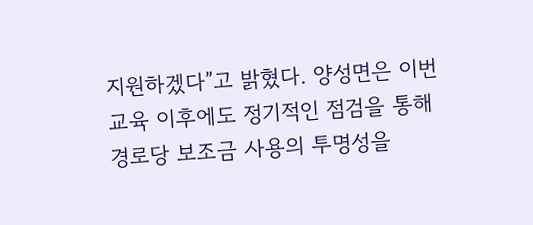지원하겠다”고 밝혔다. 양성면은 이번 교육 이후에도 정기적인 점검을 통해 경로당 보조금 사용의 투명성을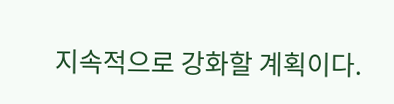지속적으로 강화할 계획이다.